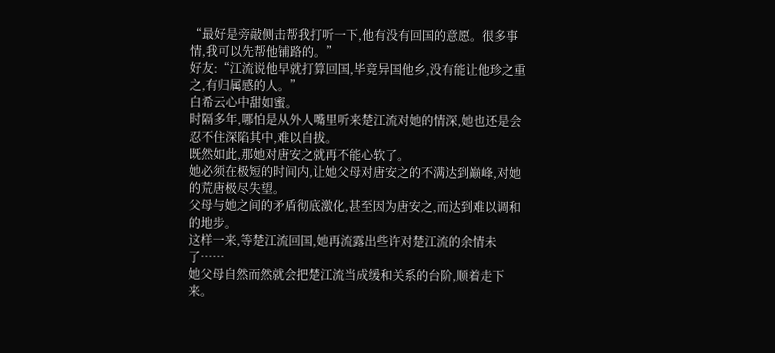“最好是旁敲侧击帮我打听一下,他有没有回国的意愿。很多事情,我可以先帮他铺路的。”
好友:“江流说他早就打算回国,毕竟异国他乡,没有能让他珍之重之,有归属感的人。”
白希云心中甜如蜜。
时隔多年,哪怕是从外人嘴里听来楚江流对她的情深,她也还是会忍不住深陷其中,难以自拔。
既然如此,那她对唐安之就再不能心软了。
她必须在极短的时间内,让她父母对唐安之的不满达到巅峰,对她的荒唐极尽失望。
父母与她之间的矛盾彻底激化,甚至因为唐安之,而达到难以调和的地步。
这样一来,等楚江流回国,她再流露出些许对楚江流的余情未了……
她父母自然而然就会把楚江流当成缓和关系的台阶,顺着走下来。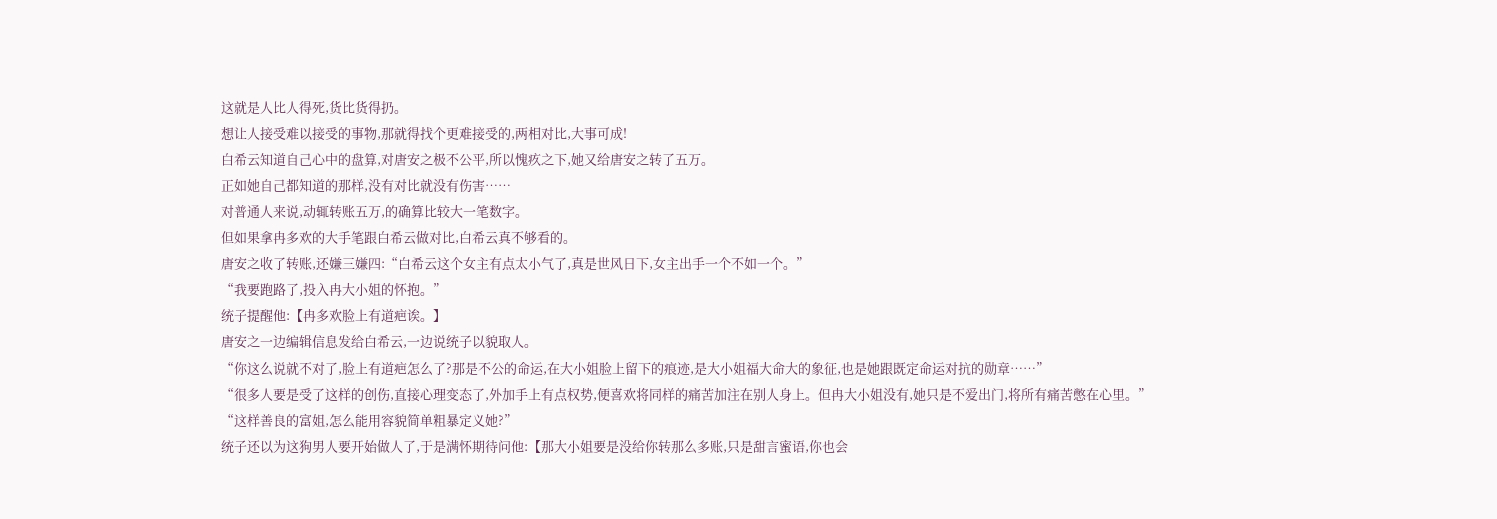这就是人比人得死,货比货得扔。
想让人接受难以接受的事物,那就得找个更难接受的,两相对比,大事可成!
白希云知道自己心中的盘算,对唐安之极不公平,所以愧疚之下,她又给唐安之转了五万。
正如她自己都知道的那样,没有对比就没有伤害……
对普通人来说,动辄转账五万,的确算比较大一笔数字。
但如果拿冉多欢的大手笔跟白希云做对比,白希云真不够看的。
唐安之收了转账,还嫌三嫌四:“白希云这个女主有点太小气了,真是世风日下,女主出手一个不如一个。”
“我要跑路了,投入冉大小姐的怀抱。”
统子提醒他:【冉多欢脸上有道疤诶。】
唐安之一边编辑信息发给白希云,一边说统子以貌取人。
“你这么说就不对了,脸上有道疤怎么了?那是不公的命运,在大小姐脸上留下的痕迹,是大小姐福大命大的象征,也是她跟既定命运对抗的勋章……”
“很多人要是受了这样的创伤,直接心理变态了,外加手上有点权势,便喜欢将同样的痛苦加注在别人身上。但冉大小姐没有,她只是不爱出门,将所有痛苦憋在心里。”
“这样善良的富姐,怎么能用容貌简单粗暴定义她?”
统子还以为这狗男人要开始做人了,于是满怀期待问他:【那大小姐要是没给你转那么多账,只是甜言蜜语,你也会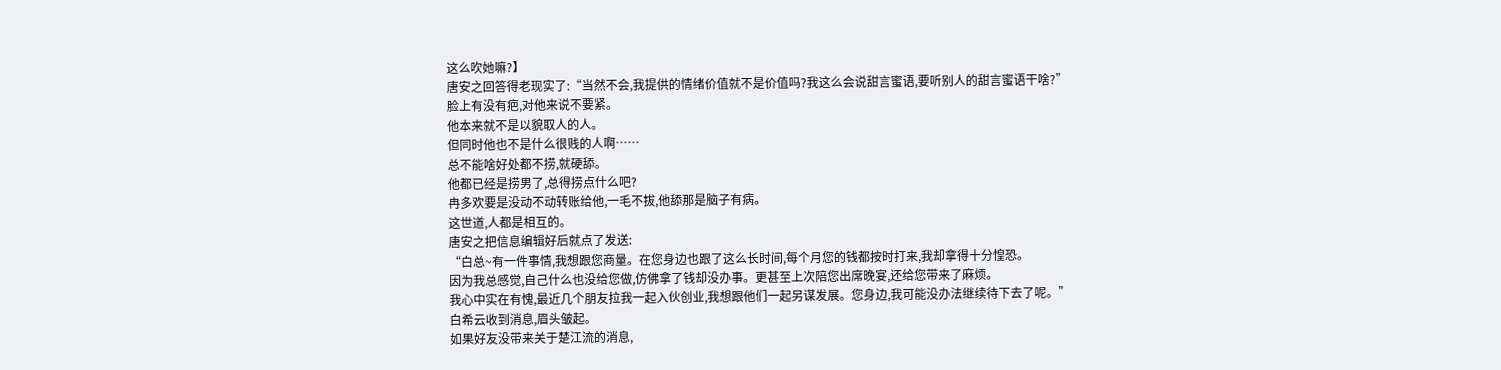这么吹她嘛?】
唐安之回答得老现实了:“当然不会,我提供的情绪价值就不是价值吗?我这么会说甜言蜜语,要听别人的甜言蜜语干啥?”
脸上有没有疤,对他来说不要紧。
他本来就不是以貌取人的人。
但同时他也不是什么很贱的人啊……
总不能啥好处都不捞,就硬舔。
他都已经是捞男了,总得捞点什么吧?
冉多欢要是没动不动转账给他,一毛不拔,他舔那是脑子有病。
这世道,人都是相互的。
唐安之把信息编辑好后就点了发送:
“白总~有一件事情,我想跟您商量。在您身边也跟了这么长时间,每个月您的钱都按时打来,我却拿得十分惶恐。
因为我总感觉,自己什么也没给您做,仿佛拿了钱却没办事。更甚至上次陪您出席晚宴,还给您带来了麻烦。
我心中实在有愧,最近几个朋友拉我一起入伙创业,我想跟他们一起另谋发展。您身边,我可能没办法继续待下去了呢。”
白希云收到消息,眉头皱起。
如果好友没带来关于楚江流的消息,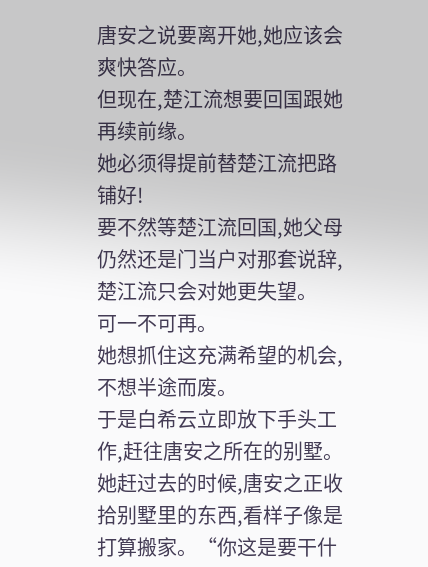唐安之说要离开她,她应该会爽快答应。
但现在,楚江流想要回国跟她再续前缘。
她必须得提前替楚江流把路铺好!
要不然等楚江流回国,她父母仍然还是门当户对那套说辞,楚江流只会对她更失望。
可一不可再。
她想抓住这充满希望的机会,不想半途而废。
于是白希云立即放下手头工作,赶往唐安之所在的别墅。
她赶过去的时候,唐安之正收拾别墅里的东西,看样子像是打算搬家。“你这是要干什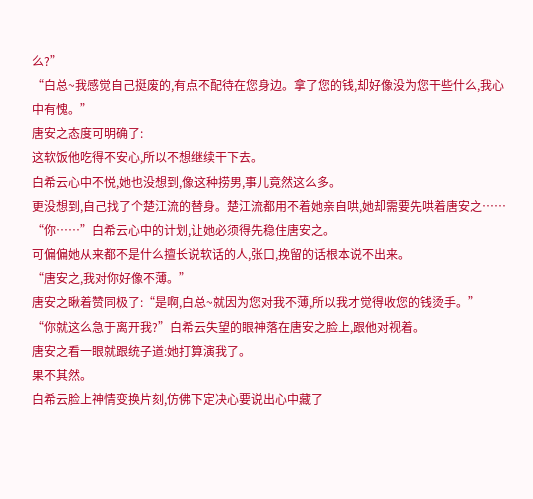么?”
“白总~我感觉自己挺废的,有点不配待在您身边。拿了您的钱,却好像没为您干些什么,我心中有愧。”
唐安之态度可明确了:
这软饭他吃得不安心,所以不想继续干下去。
白希云心中不悦,她也没想到,像这种捞男,事儿竟然这么多。
更没想到,自己找了个楚江流的替身。楚江流都用不着她亲自哄,她却需要先哄着唐安之……
“你……”白希云心中的计划,让她必须得先稳住唐安之。
可偏偏她从来都不是什么擅长说软话的人,张口,挽留的话根本说不出来。
“唐安之,我对你好像不薄。”
唐安之瞅着赞同极了:“是啊,白总~就因为您对我不薄,所以我才觉得收您的钱烫手。”
“你就这么急于离开我?”白希云失望的眼神落在唐安之脸上,跟他对视着。
唐安之看一眼就跟统子道:她打算演我了。
果不其然。
白希云脸上神情变换片刻,仿佛下定决心要说出心中藏了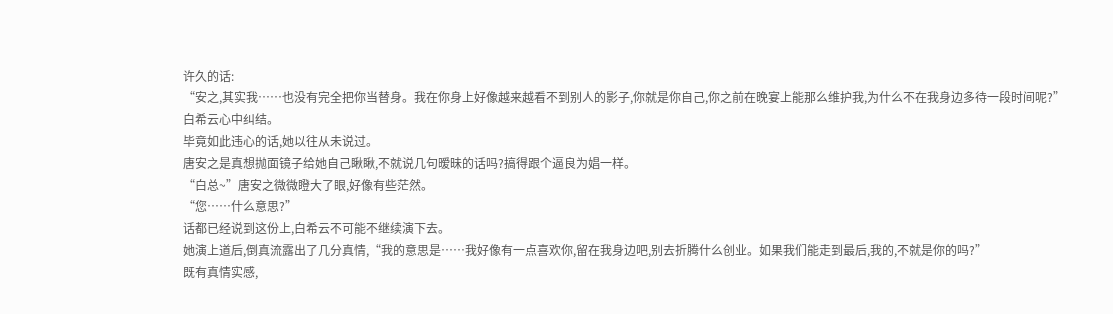许久的话:
“安之,其实我……也没有完全把你当替身。我在你身上好像越来越看不到别人的影子,你就是你自己,你之前在晚宴上能那么维护我,为什么不在我身边多待一段时间呢?”
白希云心中纠结。
毕竟如此违心的话,她以往从未说过。
唐安之是真想抛面镜子给她自己瞅瞅,不就说几句暧昧的话吗?搞得跟个逼良为娼一样。
“白总~”唐安之微微瞪大了眼,好像有些茫然。
“您……什么意思?”
话都已经说到这份上,白希云不可能不继续演下去。
她演上道后,倒真流露出了几分真情,“我的意思是……我好像有一点喜欢你,留在我身边吧,别去折腾什么创业。如果我们能走到最后,我的,不就是你的吗?”
既有真情实感,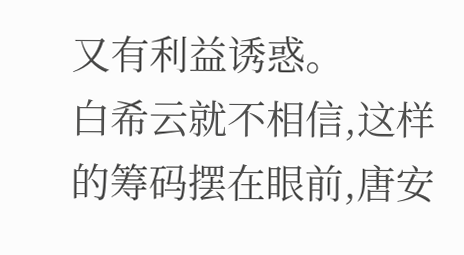又有利益诱惑。
白希云就不相信,这样的筹码摆在眼前,唐安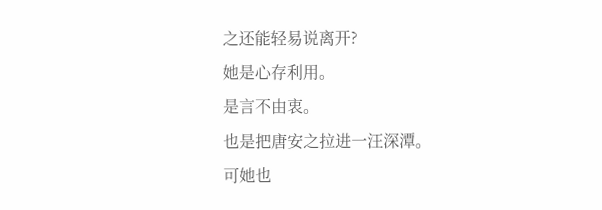之还能轻易说离开?
她是心存利用。
是言不由衷。
也是把唐安之拉进一汪深潭。
可她也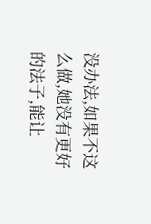没办法,如果不这么做,她没有更好的法子,能让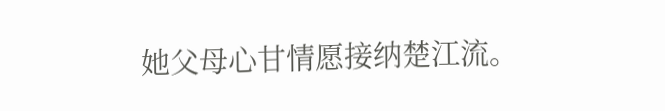她父母心甘情愿接纳楚江流。